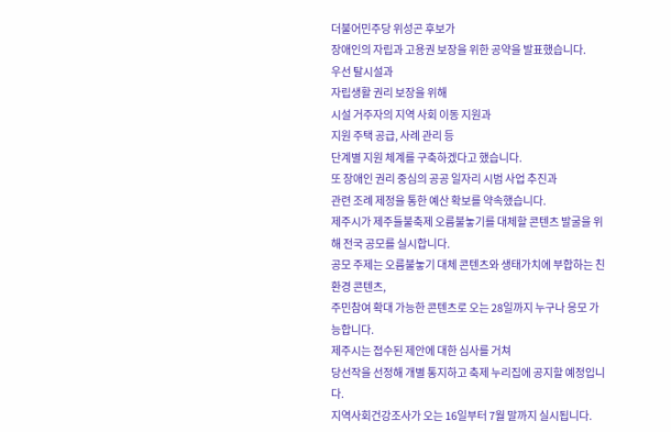더불어민주당 위성곤 후보가
장애인의 자립과 고용권 보장을 위한 공약을 발표했습니다.
우선 탈시설과
자립생활 권리 보장을 위해
시설 거주자의 지역 사회 이동 지원과
지원 주택 공급, 사례 관리 등
단계별 지원 체계를 구축하겠다고 했습니다.
또 장애인 권리 중심의 공공 일자리 시범 사업 추진과
관련 조례 제정을 통한 예산 확보를 약속했습니다.
제주시가 제주들불축제 오름불놓기를 대체할 콘텐츠 발굴을 위해 전국 공모를 실시합니다.
공모 주제는 오름불놓기 대체 콘텐츠와 생태가치에 부합하는 친환경 콘텐츠,
주민참여 확대 가능한 콘텐츠로 오는 28일까지 누구나 응모 가능합니다.
제주시는 접수된 제안에 대한 심사를 거쳐
당선작을 선정해 개별 통지하고 축제 누리집에 공지할 예정입니다.
지역사회건강조사가 오는 16일부터 7월 말까지 실시됩니다.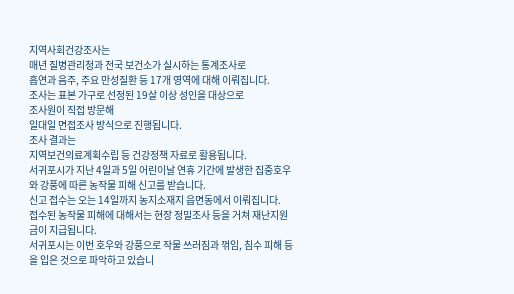지역사회건강조사는
매년 질병관리청과 전국 보건소가 실시하는 통계조사로
흡연과 음주, 주요 만성질환 등 17개 영역에 대해 이뤄집니다.
조사는 표본 가구로 선정된 19살 이상 성인을 대상으로
조사원이 직접 방문해
일대일 면접조사 방식으로 진행됩니다.
조사 결과는
지역보건의료계획수립 등 건강정책 자료로 활용됩니다.
서귀포시가 지난 4일과 5일 어린이날 연휴 기간에 발생한 집중호우와 강풍에 따른 농작물 피해 신고를 받습니다.
신고 접수는 오는 14일까지 농지소재지 읍면동에서 이뤄집니다.
접수된 농작물 피해에 대해서는 현장 정밀조사 등을 거쳐 재난지원금이 지급됩니다.
서귀포시는 이번 호우와 강풍으로 작물 쓰러짐과 꺾임, 침수 피해 등을 입은 것으로 파악하고 있습니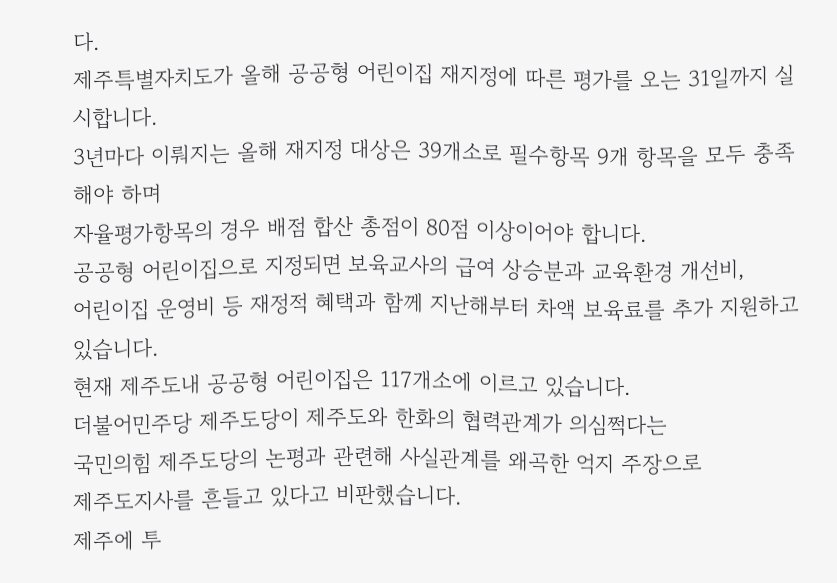다.
제주특별자치도가 올해 공공형 어린이집 재지정에 따른 평가를 오는 31일까지 실시합니다.
3년마다 이뤄지는 올해 재지정 대상은 39개소로 필수항목 9개 항목을 모두 충족해야 하며
자율평가항목의 경우 배점 합산 총점이 80점 이상이어야 합니다.
공공형 어린이집으로 지정되면 보육교사의 급여 상승분과 교육환경 개선비,
어린이집 운영비 등 재정적 혜택과 함께 지난해부터 차액 보육료를 추가 지원하고 있습니다.
현재 제주도내 공공형 어린이집은 117개소에 이르고 있습니다.
더불어민주당 제주도당이 제주도와 한화의 협력관계가 의심쩍다는
국민의힘 제주도당의 논평과 관련해 사실관계를 왜곡한 억지 주장으로
제주도지사를 흔들고 있다고 비판했습니다.
제주에 투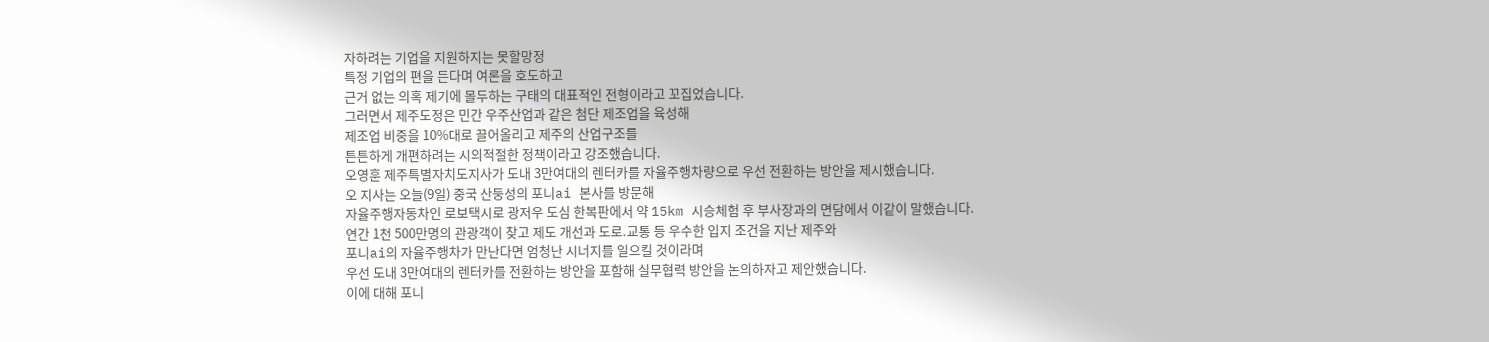자하려는 기업을 지원하지는 못할망정
특정 기업의 편을 든다며 여론을 호도하고
근거 없는 의혹 제기에 몰두하는 구태의 대표적인 전형이라고 꼬집었습니다.
그러면서 제주도정은 민간 우주산업과 같은 첨단 제조업을 육성해
제조업 비중을 10%대로 끌어올리고 제주의 산업구조를
튼튼하게 개편하려는 시의적절한 정책이라고 강조했습니다.
오영훈 제주특별자치도지사가 도내 3만여대의 렌터카를 자율주행차량으로 우선 전환하는 방안을 제시했습니다.
오 지사는 오늘(9일) 중국 산둥성의 포니ai 본사를 방문해
자율주행자동차인 로보택시로 광저우 도심 한복판에서 약 15km 시승체험 후 부사장과의 면담에서 이같이 말했습니다.
연간 1천 500만명의 관광객이 찾고 제도 개선과 도로.교통 등 우수한 입지 조건을 지난 제주와
포니ai의 자율주행차가 만난다면 엄청난 시너지를 일으킬 것이라며
우선 도내 3만여대의 렌터카를 전환하는 방안을 포함해 실무협력 방안을 논의하자고 제안했습니다.
이에 대해 포니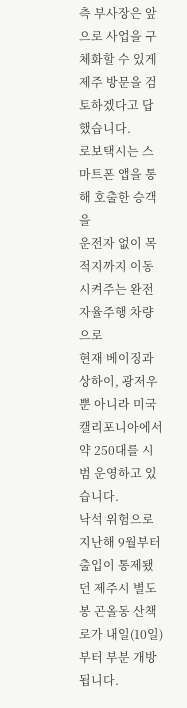측 부사장은 앞으로 사업을 구체화할 수 있게
제주 방문을 검토하겠다고 답했습니다.
로보택시는 스마트폰 앱을 통해 호출한 승객을
운전자 없이 목적지까지 이동시켜주는 완전 자율주행 차량으로
현재 베이징과 상하이, 광저우 뿐 아니라 미국 캘리포니아에서 약 250대를 시범 운영하고 있습니다.
낙석 위험으로 지난해 9월부터 출입이 통제됐던 제주시 별도봉 곤올동 산책로가 내일(10일)부터 부분 개방됩니다.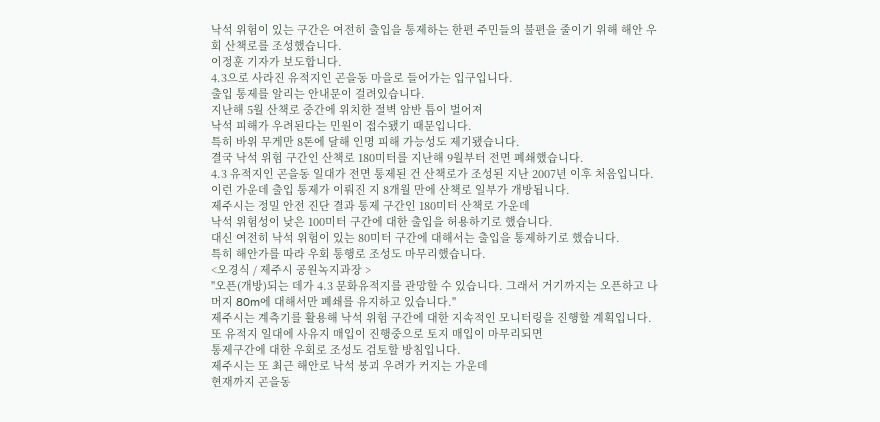낙석 위험이 있는 구간은 여전히 출입을 통제하는 한편 주민들의 불편을 줄이기 위해 해안 우회 산책로를 조성했습니다.
이정훈 기자가 보도합니다.
4.3으로 사라진 유적지인 곤을동 마을로 들어가는 입구입니다.
출입 통제를 알리는 안내문이 걸려있습니다.
지난해 5월 산책로 중간에 위치한 절벽 암반 틈이 벌어져
낙석 피해가 우려된다는 민원이 접수됐기 때문입니다.
특히 바위 무게만 8톤에 달해 인명 피해 가능성도 제기됐습니다.
결국 낙석 위험 구간인 산책로 180미터를 지난해 9월부터 전면 폐쇄했습니다.
4.3 유적지인 곤을동 일대가 전면 통제된 건 산책로가 조성된 지난 2007년 이후 처음입니다.
이런 가운데 출입 통제가 이뤄진 지 8개월 만에 산책로 일부가 개방됩니다.
제주시는 정밀 안전 진단 결과 통제 구간인 180미터 산책로 가운데
낙석 위험성이 낮은 100미터 구간에 대한 출입을 허용하기로 했습니다.
대신 여전히 낙석 위험이 있는 80미터 구간에 대해서는 출입을 통제하기로 했습니다.
특히 해안가를 따라 우회 통행로 조성도 마무리했습니다.
<오경식 / 제주시 공원녹지과장 >
"오픈(개방)되는 데가 4.3 문화유적지를 관망할 수 있습니다. 그래서 거기까지는 오픈하고 나머지 80m에 대해서만 폐쇄를 유지하고 있습니다."
제주시는 계측기를 활용해 낙석 위험 구간에 대한 지속적인 모니터링을 진행할 계획입니다.
또 유적지 일대에 사유지 매입이 진행중으로 토지 매입이 마무리되면
통제구간에 대한 우회로 조성도 검토할 방침입니다.
제주시는 또 최근 해안로 낙석 붕괴 우려가 커지는 가운데
현재까지 곤을동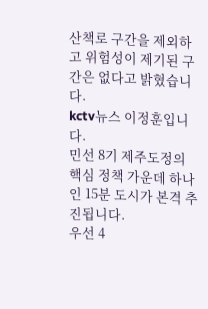산책로 구간을 제외하고 위험성이 제기된 구간은 없다고 밝혔습니다.
kctv뉴스 이정훈입니다.
민선 8기 제주도정의 핵심 정책 가운데 하나인 15분 도시가 본격 추진됩니다.
우선 4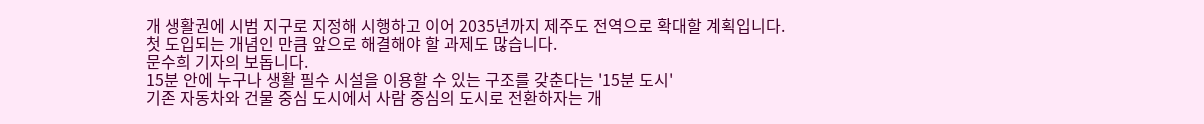개 생활권에 시범 지구로 지정해 시행하고 이어 2035년까지 제주도 전역으로 확대할 계획입니다.
첫 도입되는 개념인 만큼 앞으로 해결해야 할 과제도 많습니다.
문수희 기자의 보돕니다.
15분 안에 누구나 생활 필수 시설을 이용할 수 있는 구조를 갖춘다는 '15분 도시'
기존 자동차와 건물 중심 도시에서 사람 중심의 도시로 전환하자는 개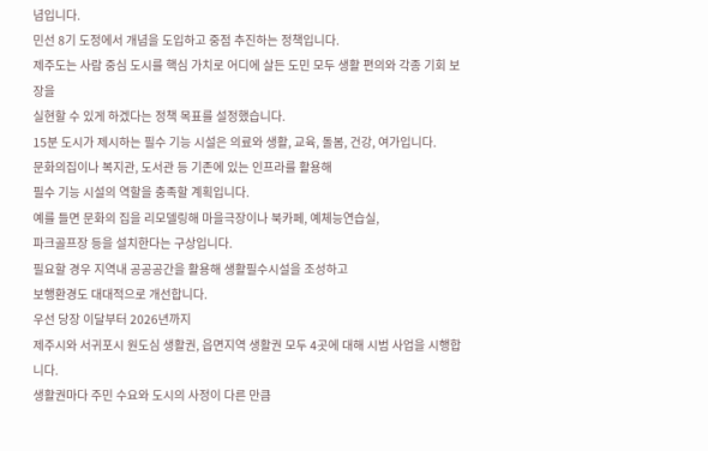념입니다.
민선 8기 도정에서 개념을 도입하고 중점 추진하는 정책입니다.
제주도는 사람 중심 도시를 핵심 가치로 어디에 살든 도민 모두 생활 편의와 각종 기회 보장을
실현할 수 있게 하겠다는 정책 목표를 설정했습니다.
15분 도시가 제시하는 필수 기능 시설은 의료와 생활, 교육, 돌봄, 건강, 여가입니다.
문화의집이나 복지관, 도서관 등 기존에 있는 인프라를 활용해
필수 기능 시설의 역할을 충족할 계획입니다.
예를 들면 문화의 집을 리모델링해 마을극장이나 북카페, 예체능연습실,
파크골프장 등을 설치한다는 구상입니다.
필요할 경우 지역내 공공공간을 활용해 생활필수시설을 조성하고
보행환경도 대대적으로 개선합니다.
우선 당장 이달부터 2026년까지
제주시와 서귀포시 원도심 생활권, 읍면지역 생활권 모두 4곳에 대해 시범 사업을 시행합니다.
생활권마다 주민 수요와 도시의 사정이 다른 만큼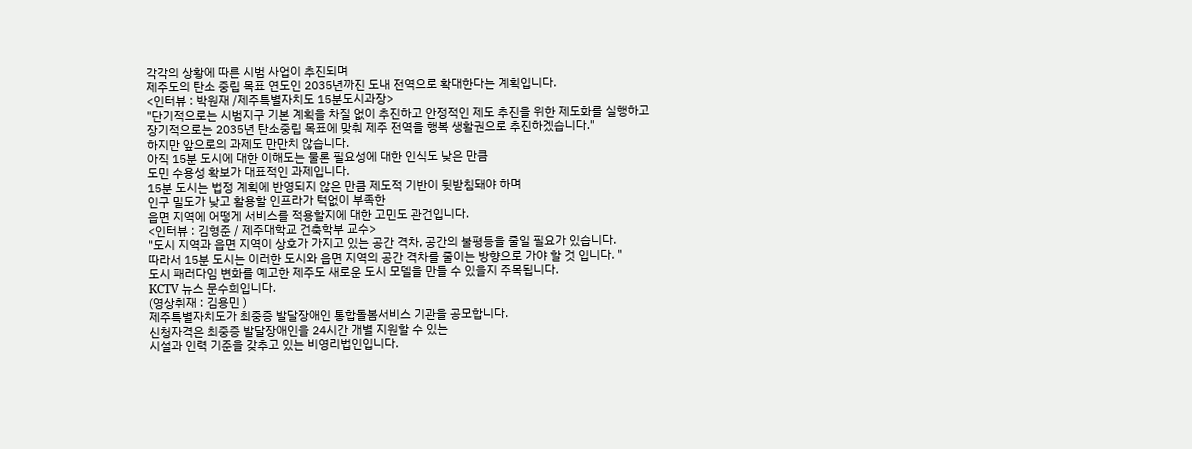각각의 상황에 따른 시범 사업이 추진되며
제주도의 탄소 중립 목표 연도인 2035년까진 도내 전역으로 확대한다는 계획입니다.
<인터뷰 : 박원재 /제주특별자치도 15분도시과장>
"단기적으로는 시범지구 기본 계획을 차질 없이 추진하고 안정적인 제도 추진을 위한 제도화를 실행하고
장기적으로는 2035년 탄소중립 목표에 맞춰 제주 전역을 행복 생활권으로 추진하겠습니다."
하지만 앞으로의 과제도 만만치 않습니다.
아직 15분 도시에 대한 이해도는 물론 필요성에 대한 인식도 낮은 만큼
도민 수용성 확보가 대표적인 과제입니다.
15분 도시는 법정 계획에 반영되지 않은 만큼 제도적 기반이 뒷받침돼야 하며
인구 밀도가 낮고 활용할 인프라가 턱없이 부족한
읍면 지역에 어떻게 서비스를 적용할지에 대한 고민도 관건입니다.
<인터뷰 : 김형준 / 제주대학교 건축학부 교수>
"도시 지역과 읍면 지역이 상호가 가지고 있는 공간 격차, 공간의 불평등을 줄일 필요가 있습니다.
따라서 15분 도시는 이러한 도시와 읍면 지역의 공간 격차를 줄이는 방향으로 가야 할 것 입니다. "
도시 패러다임 변화를 예고한 제주도 새로운 도시 모델을 만들 수 있을지 주목됩니다.
KCTV 뉴스 문수희입니다.
(영상취재 : 김용민 )
제주특별자치도가 최중증 발달장애인 통합돌봄서비스 기관을 공모합니다.
신청자격은 최중증 발달장애인을 24시간 개별 지원할 수 있는
시설과 인력 기준을 갖추고 있는 비영리법인입니다.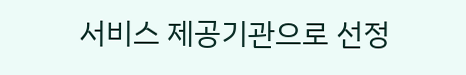서비스 제공기관으로 선정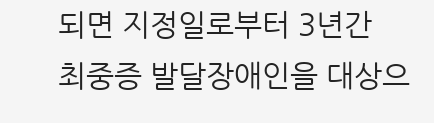되면 지정일로부터 3년간
최중증 발달장애인을 대상으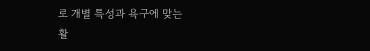로 개별 특성과 욕구에 맞는
활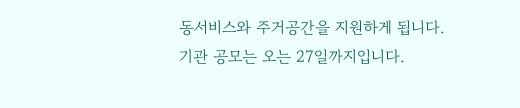동서비스와 주거공간을 지원하게 됩니다.
기관 공모는 오는 27일까지입니다.